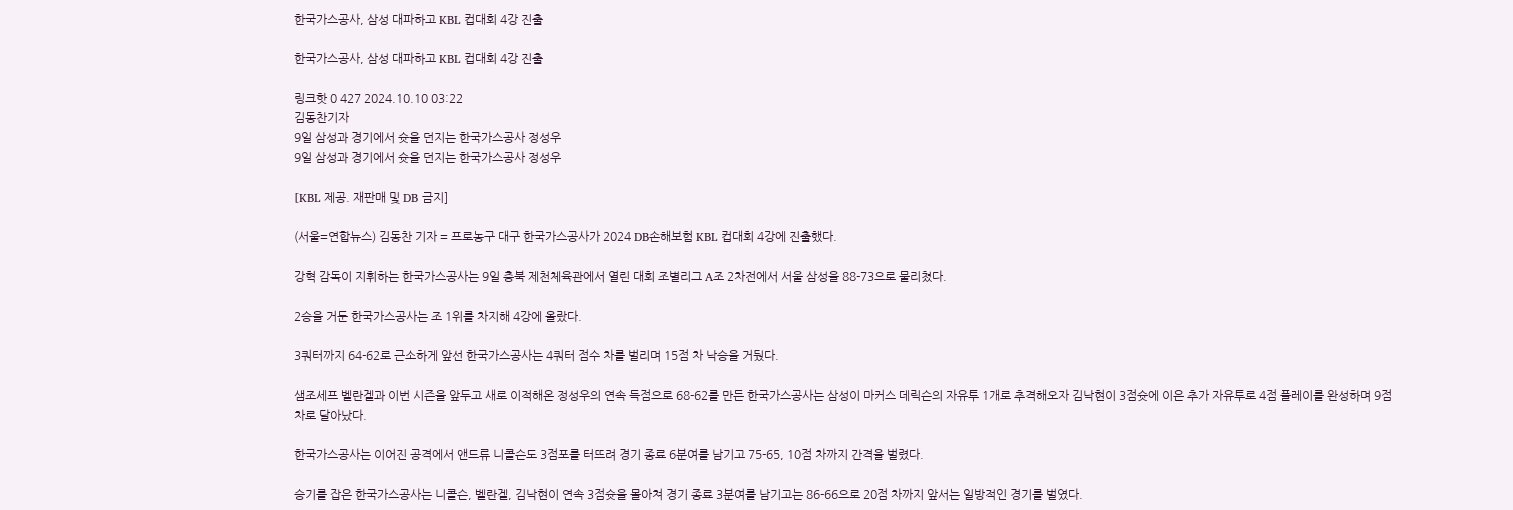한국가스공사, 삼성 대파하고 KBL 컵대회 4강 진출

한국가스공사, 삼성 대파하고 KBL 컵대회 4강 진출

링크핫 0 427 2024.10.10 03:22
김동찬기자
9일 삼성과 경기에서 슛을 던지는 한국가스공사 정성우
9일 삼성과 경기에서 슛을 던지는 한국가스공사 정성우

[KBL 제공. 재판매 및 DB 금지]

(서울=연합뉴스) 김동찬 기자 = 프로농구 대구 한국가스공사가 2024 DB손해보험 KBL 컵대회 4강에 진출했다.

강혁 감독이 지휘하는 한국가스공사는 9일 충북 제천체육관에서 열린 대회 조별리그 A조 2차전에서 서울 삼성을 88-73으로 물리쳤다.

2승을 거둔 한국가스공사는 조 1위를 차지해 4강에 올랐다.

3쿼터까지 64-62로 근소하게 앞선 한국가스공사는 4쿼터 점수 차를 벌리며 15점 차 낙승을 거뒀다.

샘조세프 벨란겔과 이번 시즌을 앞두고 새로 이적해온 정성우의 연속 득점으로 68-62를 만든 한국가스공사는 삼성이 마커스 데릭슨의 자유투 1개로 추격해오자 김낙현이 3점슛에 이은 추가 자유투로 4점 플레이를 완성하며 9점 차로 달아났다.

한국가스공사는 이어진 공격에서 앤드류 니콜슨도 3점포를 터뜨려 경기 종료 6분여를 남기고 75-65, 10점 차까지 간격을 벌렸다.

승기를 잡은 한국가스공사는 니콜슨, 벨란겔, 김낙현이 연속 3점슛을 몰아쳐 경기 종료 3분여를 남기고는 86-66으로 20점 차까지 앞서는 일방적인 경기를 벌였다.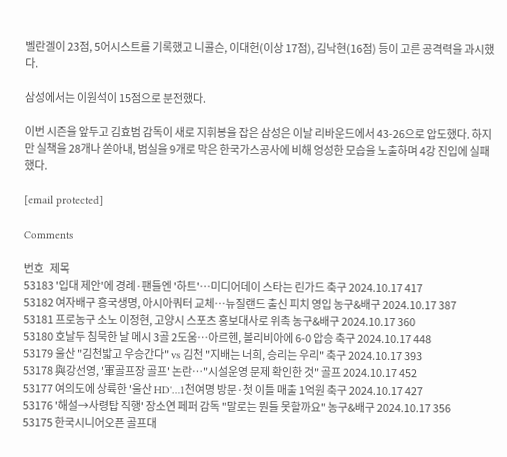벨란겔이 23점, 5어시스트를 기록했고 니콜슨, 이대헌(이상 17점), 김낙현(16점) 등이 고른 공격력을 과시했다.

삼성에서는 이원석이 15점으로 분전했다.

이번 시즌을 앞두고 김효범 감독이 새로 지휘봉을 잡은 삼성은 이날 리바운드에서 43-26으로 압도했다. 하지만 실책을 28개나 쏟아내, 범실을 9개로 막은 한국가스공사에 비해 엉성한 모습을 노출하며 4강 진입에 실패했다.

[email protected]

Comments

번호   제목
53183 '입대 제안'에 경례·팬들엔 '하트'…미디어데이 스타는 린가드 축구 2024.10.17 417
53182 여자배구 흥국생명, 아시아쿼터 교체…뉴질랜드 출신 피치 영입 농구&배구 2024.10.17 387
53181 프로농구 소노 이정현, 고양시 스포츠 홍보대사로 위촉 농구&배구 2024.10.17 360
53180 호날두 침묵한 날 메시 3골 2도움…아르헨, 볼리비아에 6-0 압승 축구 2024.10.17 448
53179 울산 "김천밟고 우승간다" vs 김천 "지배는 너희, 승리는 우리" 축구 2024.10.17 393
53178 與강선영, '軍골프장 골프' 논란…"시설운영 문제 확인한 것" 골프 2024.10.17 452
53177 여의도에 상륙한 '울산 HD'…1천여명 방문·첫 이틀 매출 1억원 축구 2024.10.17 427
53176 '해설→사령탑 직행' 장소연 페퍼 감독 "말로는 뭔들 못할까요" 농구&배구 2024.10.17 356
53175 한국시니어오픈 골프대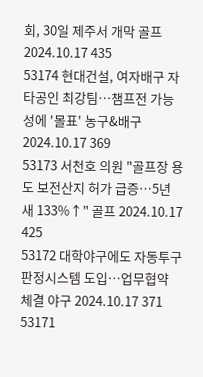회, 30일 제주서 개막 골프 2024.10.17 435
53174 현대건설, 여자배구 자타공인 최강팀…챔프전 가능성에 '몰표' 농구&배구 2024.10.17 369
53173 서천호 의원 "골프장 용도 보전산지 허가 급증…5년 새 133%↑" 골프 2024.10.17 425
53172 대학야구에도 자동투구판정시스템 도입…업무협약 체결 야구 2024.10.17 371
53171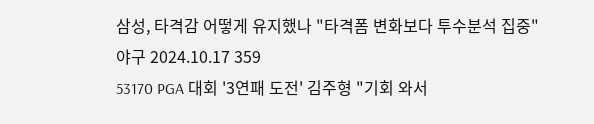삼성, 타격감 어떻게 유지했나 "타격폼 변화보다 투수분석 집중" 야구 2024.10.17 359
53170 PGA 대회 '3연패 도전' 김주형 "기회 와서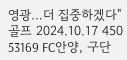영광…더 집중하겠다" 골프 2024.10.17 450
53169 FC안양, 구단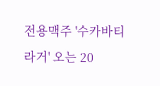전용맥주 '수카바티 라거' 오는 20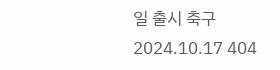일 출시 축구 2024.10.17 404